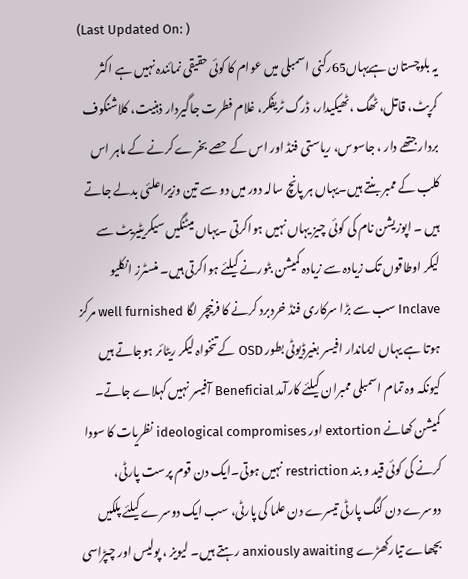(Last Updated On: )
یہ بلوچستان ہےیہاں65رکنی اسمبلی میں عوام کا کوئی حقیقی نمائندہ نہیں ہے اکثر کرپٹ، قاتل، ٹھگ ،ٹھیکیدار، ڈرگ ٹریفکر، غلام فطرت جاگیردار ذہنیت، کلاشنکوف بردار جتھے دار ، جاسوس، ریاستی فنڈ اور اس کے حصے بخرے کرنے کے ماہر اس کلب کے ممبر بنتے ہیں۔یہاں ہر پانچ سالہ دور میں دو سے تین وزیراعلئی بدلے جاتے ہیں ۔ اپوزیشن نام کی کوئی چیز یہاں نہیں ہواکرتی ۔یہاں میٹنگیں سیکریٹیریٹ سے لیکر اوطاقوں تک زیادہ سے زیادہ کمیشن بٹورنے کیلئے ہواکرتی ہیں۔ منسٹرز انکلیو Inclave سب سے بڑا سرکاری فنڈ خردبرد کرنے کا فرنیچر لگا well furnished مرکز ہوتا ہے یہاں ایماندار افیسر بغیرڈیوٹی بطور OSD کے تنخواہ لیکر ریٹائر ہوجاتے ہیں کیونکہ وہ تمام اسمبلی ممبران کیلئے کارآمد Beneficial آفیسر نہیں کہلاے جاتے۔ کمیشن کھانے extortion اور ideological compromises نظریات کا سودا کرنے کی کوئی قید و بند restriction نہیں ہوتی۔ایک دن قوم پرست پارٹی، دوسرے دن کنگ پارٹی تیسرے دن علما کی پارٹی، سب ایک دوسرے کیلئے پلکیں بچھاے تیارکھڑے anxiously awaiting رہتے ہیں۔ لیویز ، پولیس اور چپڑاسی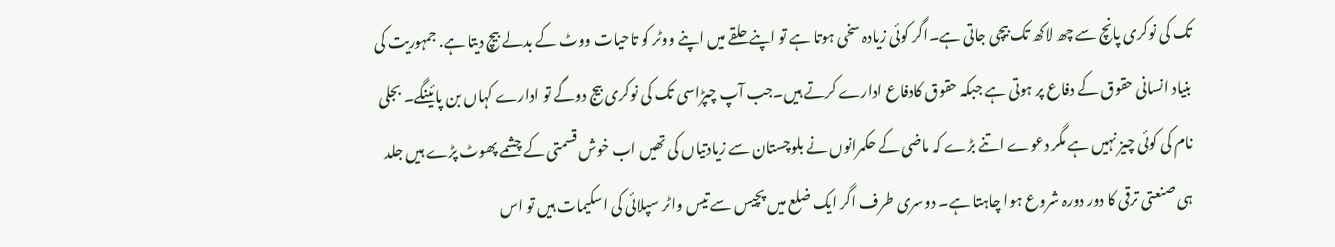تک کی نوکری پانچ سے چھ لاکھ تک بیچی جاتی ہے۔اگر کوئی زیادہ سخی ہوتا ہے تو اپنے حلقے میں اپنے ووٹر کو تاحیات ووٹ کے بدلے بیچ دیتا ہے. جمہوریت کی بنیاد انسانی حقوق کے دفاع پر ہوتی ہے جبکہ حقوق کادفاع ادارے کرتے ہیں۔جب آپ چپڑاسی تک کی نوکری بیج دوگے تو ادارے کہاں بن پائینگے۔ بجلی نام کی کوئی چیز نہیں ہے مگر دعوے اتنے بڑے کہ ماضی کے حکمرانوں نے بلوچستان سے زیادتیاں کی تھیں اب خوش قسمتی کے چشمے پھوٹ پڑے ہیں جلد ہی صنعتی ترقی کا دور دورہ شروع ہوا چاہتا ہے۔ دوسری طرف اگر ایک ضلع میں پچیس سے تیس واٹر سپلائی کی اسکیمات ہیں تو اس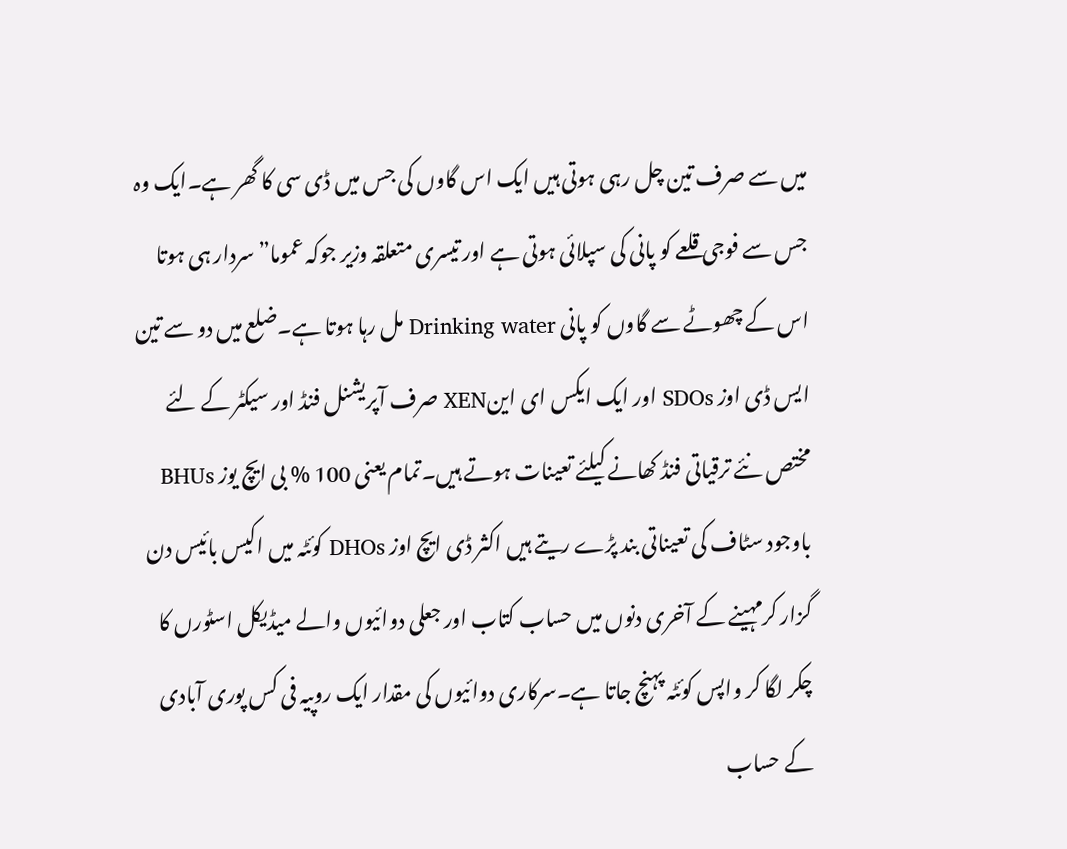میں سے صرف تین چل رہی ہوتی ہیں ایک اس گاوں کی جس میں ڈی سی کا گھر ہے۔ایک وہ جس سے فوجی قلعے کو پانی کی سپلائی ہوتی ہے اور تیسری متعلقہ وزیر جوکہ عموما” سردار ہی ہوتا اس کے چھوٹے سے گاوں کو پانی Drinking water مل رہا ہوتا ہے۔ضلع میں دو سے تین ایس ڈی اوز SDOs اور ایک ایکس ای اینXEN صرف آپریشنل فنڈ اور سیکٹر کے لئے مختص نئے ترقیاتی فنڈ کھانے کیلئے تعینات ہوتے ہیں۔تمام یعنی 100 % بی ایچ یوز BHUs باوجود سٹاف کی تعیناتی بند پڑے ریتے ہیں اکثر ڈی ایچ اوز DHOs کوئٹہ میں اکیس بائیس دن گزار کرمہینے کے آخری دنوں میں حساب کتاب اور جعلی دوائیوں والے میڈیکل اسٹورں کا چکر لگا کر واپس کوئٹہ پہنچ جاتا ہے۔سرکاری دوائیوں کی مقدار ایک روپیہ فی کس پوری آبادی کے حساب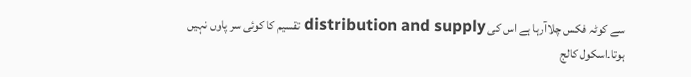سے کوٹہ فکس چلاآرہا ہے اس کی distribution and supply تقسیم کا کوئی سر پاوں نہیں ہوتا۔اسکول کالج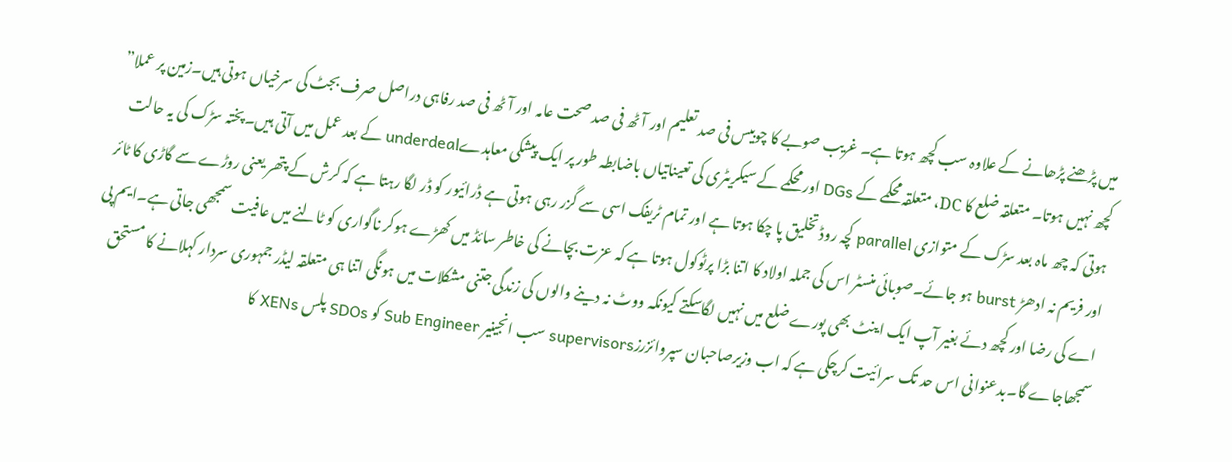میں پڑھنے پڑھانے کے علاوہ سب کچھ ہوتا ہے۔ غریب صوبے کا چوبیس فی صد تعلیم اور آٹھ فی صد صحت عامہ اور آٹھ فی صد رفاہی دراصل صرف بجٹ کی سرخیاں ہوتی ہیں۔زمین پر عملا” کچھ نہیں ہوتا۔ متعلقہ ضلع کا DC، متعلقہ محکمے کے DGs اور محکمے کے سیکریٹری کی تعیناتیاں باضابطہ طور پر ایک پیشکی معاہدےunderdeal کے بعد عمل میں آتی ہیں۔پختہ سڑک کی یہ حالت ہوتی کہ چھ ماہ بعد سڑک کے متوازی parallel کچہ روڈ تخلیق پا چکا ہوتا ہے اور تمام ٹریفک اسی سے گزر رہی ہوتی ہے ڈرائیور کو ڈر لگا رہتا ہے کہ کرش کے پتھر یعنی روڑے سے گاڑی کا ٹائر اور فریم نہ ادھڑ burst ہو جائے۔صوبائی منسٹر اس کی جملہ اولاد کا اتنا بڑا پرٹوکول ہوتا ہے کہ عزت بچانے کی خاطر سائڈ میں کھڑے ہوکر ناگواری کو ٹالنے میں عافیت سمجھی جاتی ہے۔ایم پی اے کی رضا اور کچھ دئے بغیر آپ ایک اینٹ بھی پورے ضلع میں نہیں لگاسکتے کیونکہ ووٹ نہ دینے والوں کی زندگی جتنی مشکلات میں ہونگی اتنا ہی متعلقہ لیڈر جمہوری سردار کہلانے کا مستحق سمجھاجاے گا۔بدعنوانی اس حد تک سرائیت کرچکی ہے کہ اب وزیرصاحبان سپروائزرزsupervisors سب انجینیر Sub Engineer کو SDOs پلس XENs کا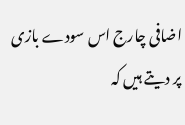اضافی چارج اس سودے بازی پر دیتے ہیں کہ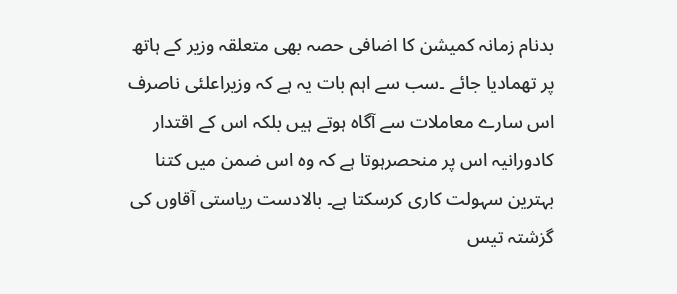بدنام زمانہ کمیشن کا اضافی حصہ بھی متعلقہ وزیر کے ہاتھ پر تھمادیا جائے ۔سب سے اہم بات یہ ہے کہ وزیراعلئی ناصرف اس سارے معاملات سے آگاہ ہوتے ہیں بلکہ اس کے اقتدار کادورانیہ اس پر منحصرہوتا ہے کہ وہ اس ضمن میں کتنا بہترین سہولت کاری کرسکتا ہے۔ بالادست ریاستی آقاوں کی گزشتہ تیس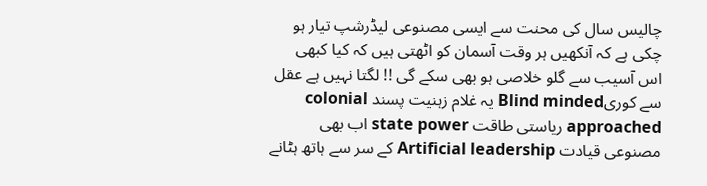چالیس سال کی محنت سے ایسی مصنوعی لیڈرشپ تیار ہو چکی ہے کہ آنکھیں ہر وقت آسمان کو اٹھتی ہیں کہ کیا کبھی اس آسیب سے گلو خلاصی ہو بھی سکے گی !! لگتا نہیں ہے عقل سے کوریBlind minded یہ غلام زہنیت پسند colonial approached ریاستی طاقت state power اب بھی مصنوعی قیادت Artificial leadership کے سر سے ہاتھ ہٹانے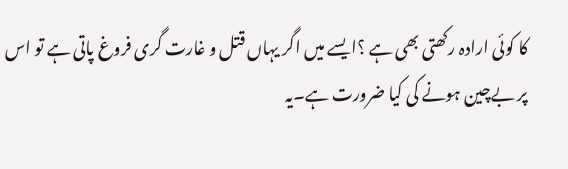کا کوئی ارادہ رکھتی بھی ہے ؟ایسے میں اگر یہاں قتل و غارت گری فروغ پاتی ہے تو اس پر بےچین ہونے کی کیا ضرورت ہے۔یہ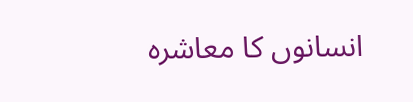انسانوں کا معاشرہ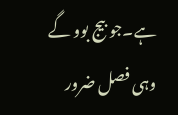ہے۔جو بیج بوو گے وہی فصل ضرور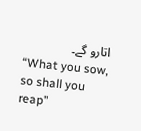اتارو گے۔
“What you sow, so shall you reap”